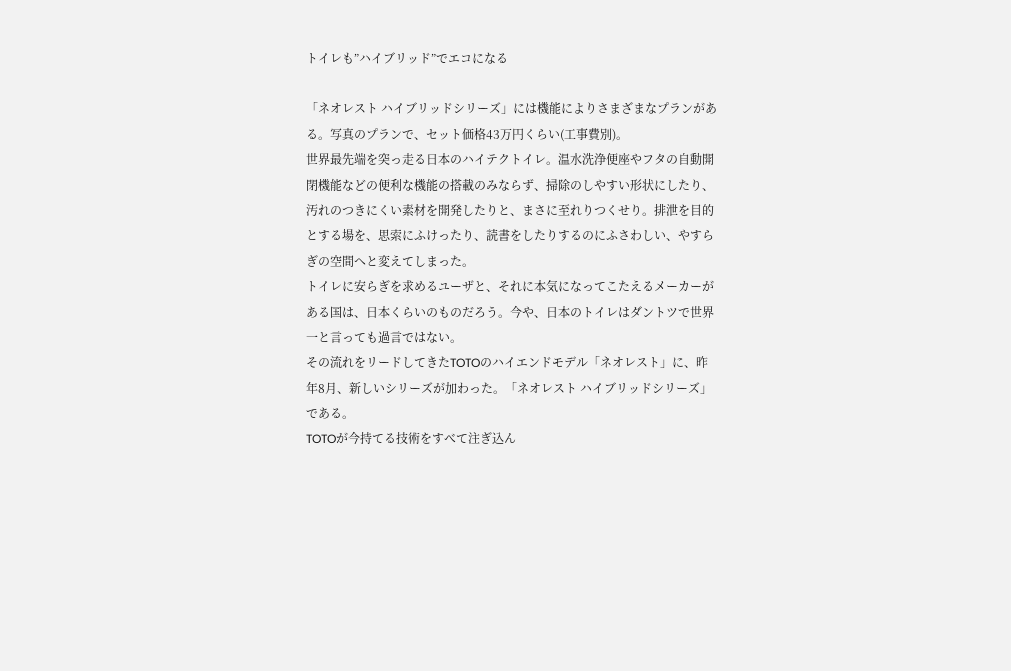トイレも”ハイブリッド”でエコになる

「ネオレスト ハイブリッドシリーズ」には機能によりさまざまなプランがある。写真のプランで、セット価格43万円くらい(工事費別)。
世界最先端を突っ走る日本のハイテクトイレ。温水洗浄便座やフタの自動開閉機能などの便利な機能の搭載のみならず、掃除のしやすい形状にしたり、汚れのつきにくい素材を開発したりと、まさに至れりつくせり。排泄を目的とする場を、思索にふけったり、読書をしたりするのにふさわしい、やすらぎの空間へと変えてしまった。
トイレに安らぎを求めるユーザと、それに本気になってこたえるメーカーがある国は、日本くらいのものだろう。今や、日本のトイレはダントツで世界一と言っても過言ではない。
その流れをリードしてきたTOTOのハイエンドモデル「ネオレスト」に、昨年8月、新しいシリーズが加わった。「ネオレスト ハイブリッドシリーズ」である。
TOTOが今持てる技術をすべて注ぎ込ん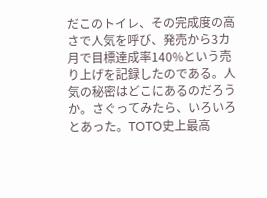だこのトイレ、その完成度の高さで人気を呼び、発売から3カ月で目標達成率140%という売り上げを記録したのである。人気の秘密はどこにあるのだろうか。さぐってみたら、いろいろとあった。TOTO史上最高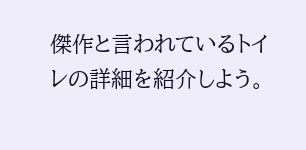傑作と言われているトイレの詳細を紹介しよう。